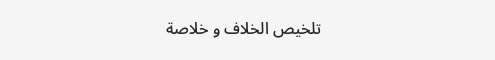تلخيص الخلاف و خلاصة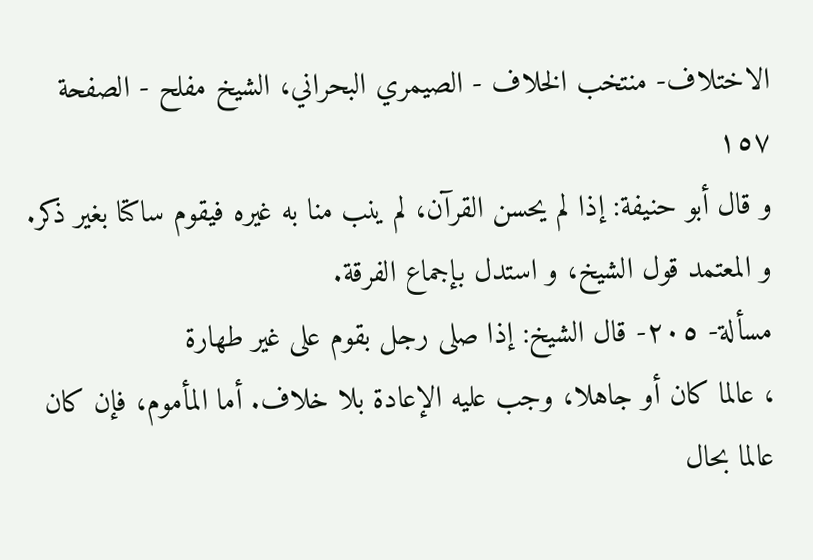الاختلاف- منتخب الخلاف - الصيمري البحراني، الشيخ مفلح - الصفحة ١٥٧
و قال أبو حنيفة: إذا لم يحسن القرآن، لم ينب منا به غيره فيقوم ساكتا بغير ذكر.
و المعتمد قول الشيخ، و استدل بإجماع الفرقة.
مسألة- ٢٠٥- قال الشيخ: إذا صلى رجل بقوم على غير طهارة
، عالما كان أو جاهلا، وجب عليه الإعادة بلا خلاف. أما المأموم، فإن كان عالما بحال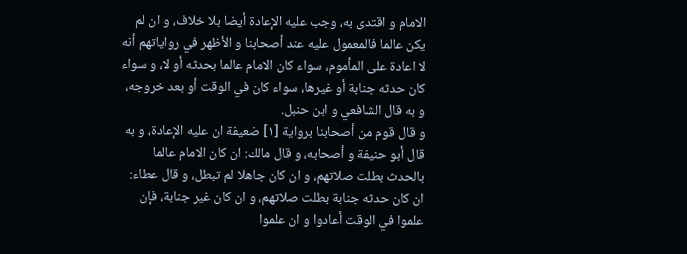الامام و اقتدى به، وجب عليه الإعادة أيضا بلا خلاف، و ان لم يكن عالما فالمعمول عليه عند أصحابنا و الأظهر في رواياتهم أنه لا اعادة على المأموم، سواء كان الامام عالما بحدثه أو لا، و سواء كان حدثه جنابة أو غيرها، سواء كان في الوقت أو بعد خروجه، و به قال الشافعي و ابن حنبل.
و قال قوم من أصحابنا برواية [١] ضعيفة ان عليه الإعادة، و به قال أبو حنيفة و أصحابه، و قال مالك: ان كان الامام عالما بالحدث بطلت صلاتهم، و ان كان جاهلا لم تبطل، و قال عطاء: ان كان حدثه جنابة بطلت صلاتهم، و ان كان غير جنابة، فإن علموا في الوقت أعادوا و ان علموا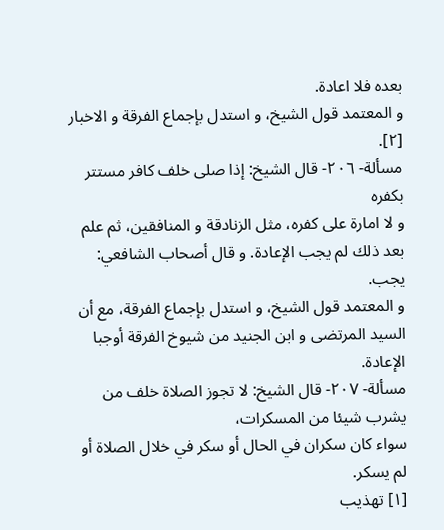بعده فلا اعادة.
و المعتمد قول الشيخ، و استدل بإجماع الفرقة و الاخبار [٢].
مسألة- ٢٠٦- قال الشيخ: إذا صلى خلف كافر مستتر بكفره
و لا امارة على كفره، مثل الزنادقة و المنافقين، ثم علم بعد ذلك لم يجب الإعادة. و قال أصحاب الشافعي: يجب.
و المعتمد قول الشيخ، و استدل بإجماع الفرقة، مع أن السيد المرتضى و ابن الجنيد من شيوخ الفرقة أوجبا الإعادة.
مسألة- ٢٠٧- قال الشيخ: لا تجوز الصلاة خلف من يشرب شيئا من المسكرات،
سواء كان سكران في الحال أو سكر في خلال الصلاة أو لم يسكر.
[١] تهذيب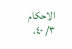الاحكام ٣/ ٤٠،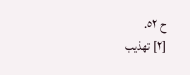ح ٥٢.
[٢] تهذيب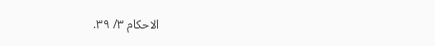الاحكام ٣/ ٣٩.